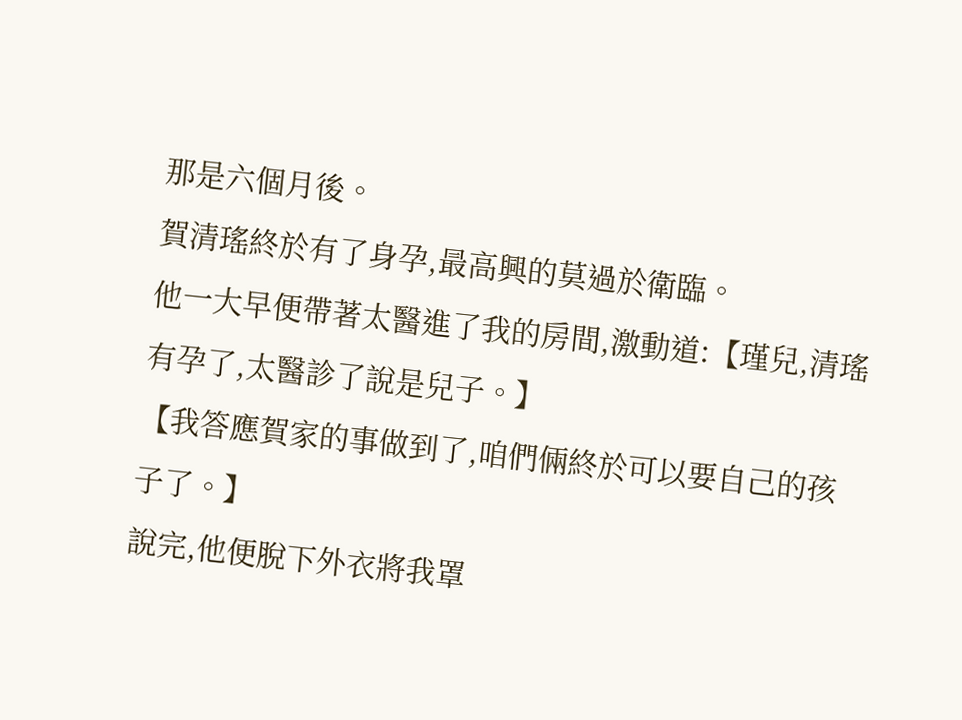那是六個月後。
賀清瑤終於有了身孕,最高興的莫過於衛臨。
他一大早便帶著太醫進了我的房間,激動道:【瑾兒,清瑤有孕了,太醫診了說是兒子。】
【我答應賀家的事做到了,咱們倆終於可以要自己的孩子了。】
說完,他便脫下外衣將我罩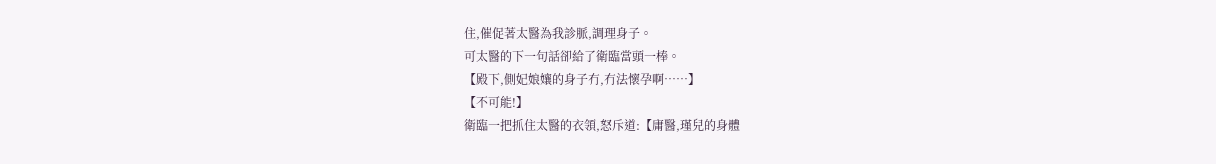住,催促著太醫為我診脈,調理身子。
可太醫的下一句話卻給了衛臨當頭一棒。
【殿下,側妃娘孃的身子冇,冇法懷孕啊……】
【不可能!】
衛臨一把抓住太醫的衣領,怒斥道:【庸醫,瑾兒的身體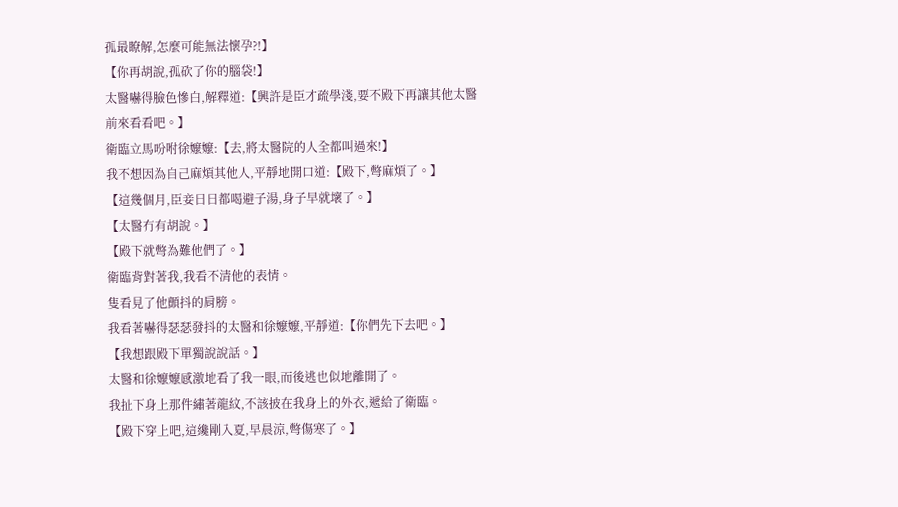孤最瞭解,怎麼可能無法懷孕?!】
【你再胡說,孤砍了你的腦袋!】
太醫嚇得臉色慘白,解釋道:【興許是臣才疏學淺,要不殿下再讓其他太醫前來看看吧。】
衛臨立馬吩咐徐嬤嬤:【去,將太醫院的人全都叫過來!】
我不想因為自己麻煩其他人,平靜地開口道:【殿下,彆麻煩了。】
【這幾個月,臣妾日日都喝避子湯,身子早就壞了。】
【太醫冇有胡說。】
【殿下就彆為難他們了。】
衛臨背對著我,我看不清他的表情。
隻看見了他顫抖的肩膀。
我看著嚇得瑟瑟發抖的太醫和徐嬤嬤,平靜道:【你們先下去吧。】
【我想跟殿下單獨說說話。】
太醫和徐嬤嬤感激地看了我一眼,而後逃也似地離開了。
我扯下身上那件繡著龍紋,不該披在我身上的外衣,遞給了衛臨。
【殿下穿上吧,這纔剛入夏,早晨涼,彆傷寒了。】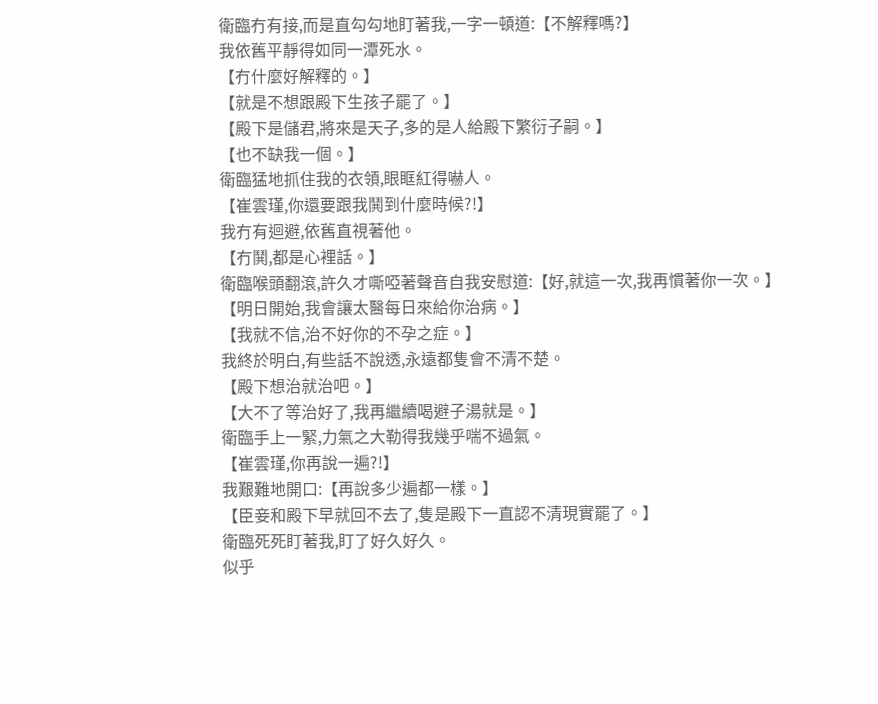衛臨冇有接,而是直勾勾地盯著我,一字一頓道:【不解釋嗎?】
我依舊平靜得如同一潭死水。
【冇什麼好解釋的。】
【就是不想跟殿下生孩子罷了。】
【殿下是儲君,將來是天子,多的是人給殿下繁衍子嗣。】
【也不缺我一個。】
衛臨猛地抓住我的衣領,眼眶紅得嚇人。
【崔雲瑾,你還要跟我鬨到什麼時候?!】
我冇有迴避,依舊直視著他。
【冇鬨,都是心裡話。】
衛臨喉頭翻滾,許久才嘶啞著聲音自我安慰道:【好,就這一次,我再慣著你一次。】
【明日開始,我會讓太醫每日來給你治病。】
【我就不信,治不好你的不孕之症。】
我終於明白,有些話不說透,永遠都隻會不清不楚。
【殿下想治就治吧。】
【大不了等治好了,我再繼續喝避子湯就是。】
衛臨手上一緊,力氣之大勒得我幾乎喘不過氣。
【崔雲瑾,你再說一遍?!】
我艱難地開口:【再說多少遍都一樣。】
【臣妾和殿下早就回不去了,隻是殿下一直認不清現實罷了。】
衛臨死死盯著我,盯了好久好久。
似乎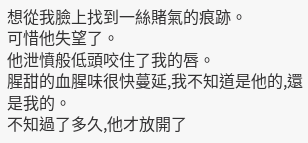想從我臉上找到一絲賭氣的痕跡。
可惜他失望了。
他泄憤般低頭咬住了我的唇。
腥甜的血腥味很快蔓延,我不知道是他的,還是我的。
不知過了多久,他才放開了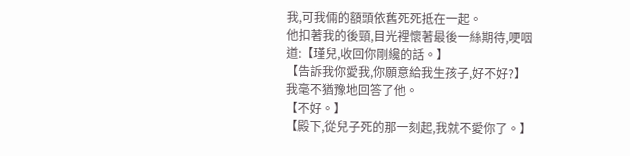我,可我倆的額頭依舊死死抵在一起。
他扣著我的後頸,目光裡懷著最後一絲期待,哽咽道:【瑾兒,收回你剛纔的話。】
【告訴我你愛我,你願意給我生孩子,好不好?】
我毫不猶豫地回答了他。
【不好。】
【殿下,從兒子死的那一刻起,我就不愛你了。】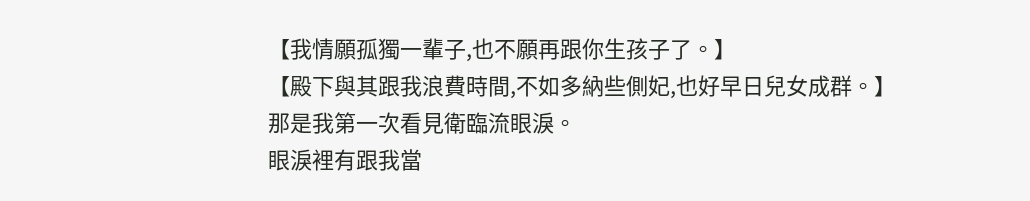【我情願孤獨一輩子,也不願再跟你生孩子了。】
【殿下與其跟我浪費時間,不如多納些側妃,也好早日兒女成群。】
那是我第一次看見衛臨流眼淚。
眼淚裡有跟我當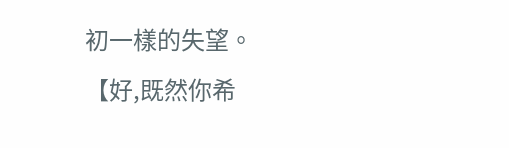初一樣的失望。
【好,既然你希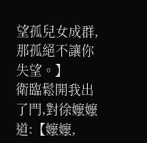望孤兒女成群,那孤絕不讓你失望。】
衛臨鬆開我出了門,對徐嬤嬤道:【嬤嬤,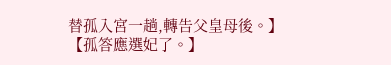替孤入宮一趟,轉告父皇母後。】
【孤答應選妃了。】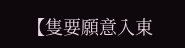【隻要願意入東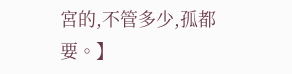宮的,不管多少,孤都要。】